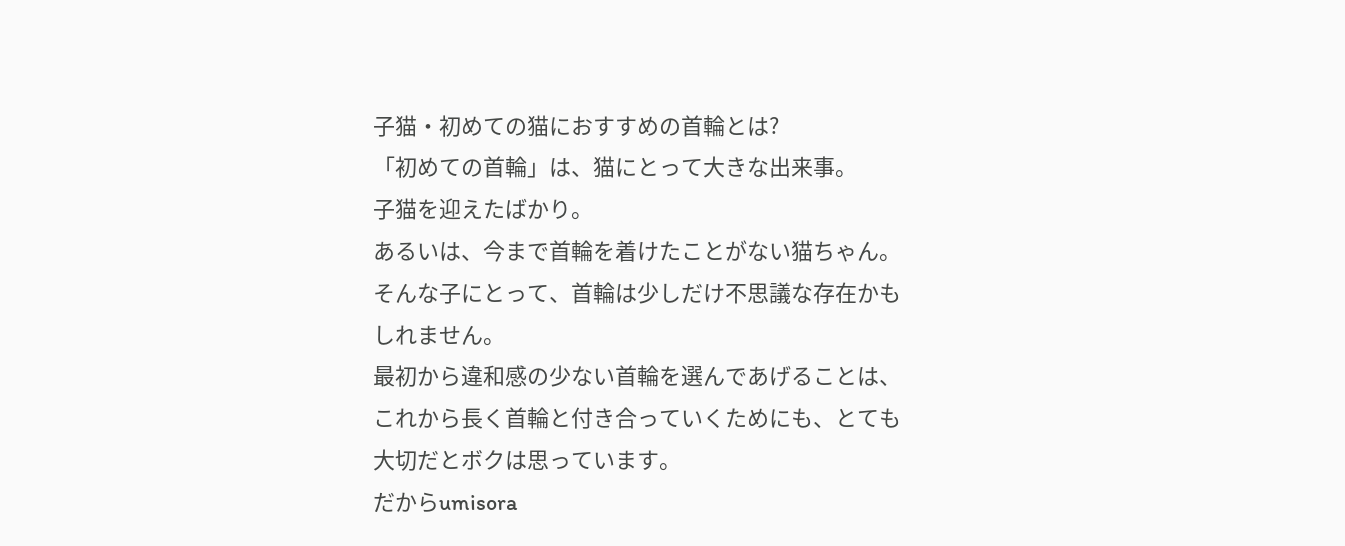子猫・初めての猫におすすめの首輪とは?
「初めての首輪」は、猫にとって大きな出来事。
子猫を迎えたばかり。
あるいは、今まで首輪を着けたことがない猫ちゃん。
そんな子にとって、首輪は少しだけ不思議な存在かもしれません。
最初から違和感の少ない首輪を選んであげることは、これから長く首輪と付き合っていくためにも、とても大切だとボクは思っています。
だからumisora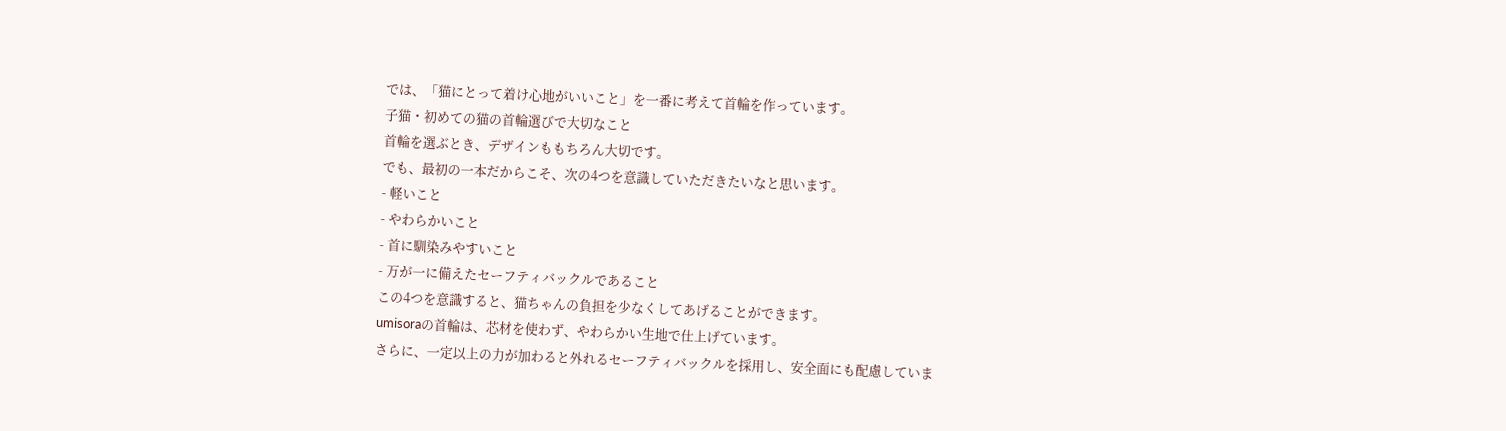では、「猫にとって着け心地がいいこと」を一番に考えて首輪を作っています。
子猫・初めての猫の首輪選びで大切なこと
首輪を選ぶとき、デザインももちろん大切です。
でも、最初の一本だからこそ、次の4つを意識していただきたいなと思います。
- 軽いこと
- やわらかいこと
- 首に馴染みやすいこと
- 万が一に備えたセーフティバックルであること
この4つを意識すると、猫ちゃんの負担を少なくしてあげることができます。
umisoraの首輪は、芯材を使わず、やわらかい生地で仕上げています。
さらに、一定以上の力が加わると外れるセーフティバックルを採用し、安全面にも配慮していま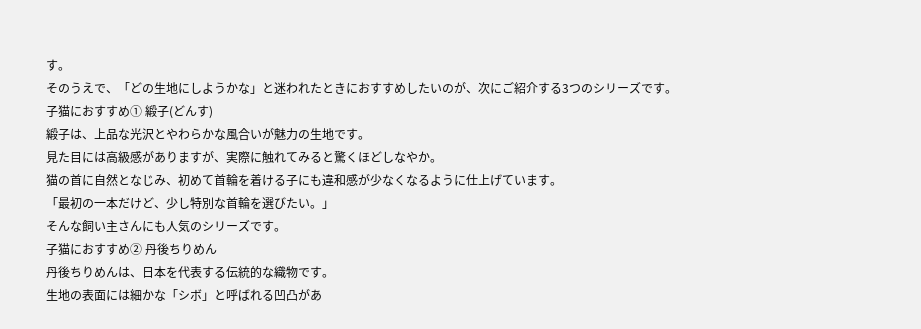す。
そのうえで、「どの生地にしようかな」と迷われたときにおすすめしたいのが、次にご紹介する3つのシリーズです。
子猫におすすめ① 緞子(どんす)
緞子は、上品な光沢とやわらかな風合いが魅力の生地です。
見た目には高級感がありますが、実際に触れてみると驚くほどしなやか。
猫の首に自然となじみ、初めて首輪を着ける子にも違和感が少なくなるように仕上げています。
「最初の一本だけど、少し特別な首輪を選びたい。」
そんな飼い主さんにも人気のシリーズです。
子猫におすすめ② 丹後ちりめん
丹後ちりめんは、日本を代表する伝統的な織物です。
生地の表面には細かな「シボ」と呼ばれる凹凸があ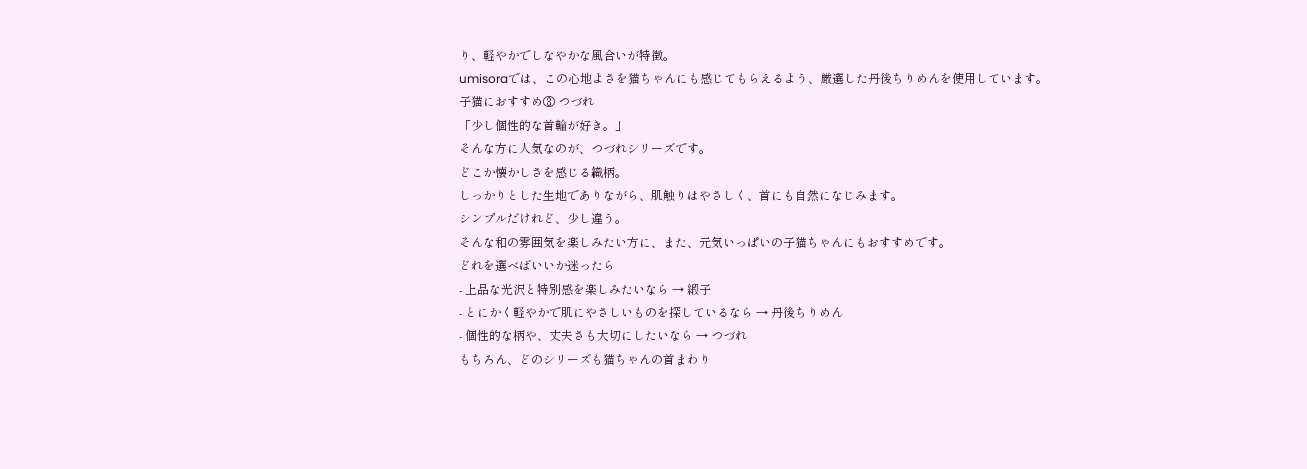り、軽やかでしなやかな風合いが特徴。
umisoraでは、この心地よさを猫ちゃんにも感じてもらえるよう、厳選した丹後ちりめんを使用しています。
子猫におすすめ③ つづれ
「少し個性的な首輪が好き。」
そんな方に人気なのが、つづれシリーズです。
どこか懐かしさを感じる織柄。
しっかりとした生地でありながら、肌触りはやさしく、首にも自然になじみます。
シンプルだけれど、少し違う。
そんな和の雰囲気を楽しみたい方に、また、元気いっぱいの子猫ちゃんにもおすすめです。
どれを選べばいいか迷ったら
- 上品な光沢と特別感を楽しみたいなら → 緞子
- とにかく軽やかで肌にやさしいものを探しているなら → 丹後ちりめん
- 個性的な柄や、丈夫さも大切にしたいなら → つづれ
もちろん、どのシリーズも猫ちゃんの首まわり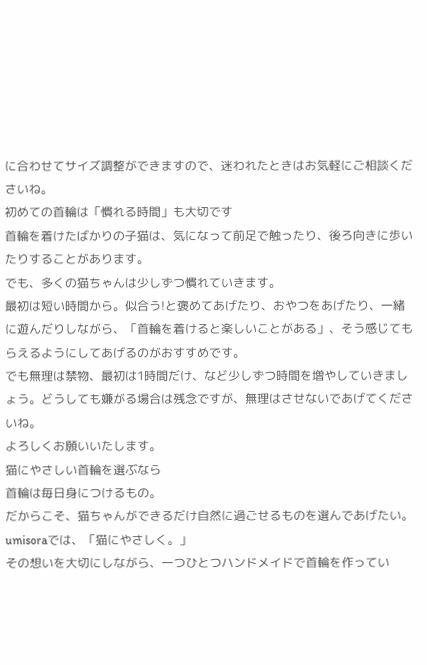に合わせてサイズ調整ができますので、迷われたときはお気軽にご相談くださいね。
初めての首輪は「慣れる時間」も大切です
首輪を着けたばかりの子猫は、気になって前足で触ったり、後ろ向きに歩いたりすることがあります。
でも、多くの猫ちゃんは少しずつ慣れていきます。
最初は短い時間から。似合う!と褒めてあげたり、おやつをあげたり、一緒に遊んだりしながら、「首輪を着けると楽しいことがある」、そう感じてもらえるようにしてあげるのがおすすめです。
でも無理は禁物、最初は1時間だけ、など少しずつ時間を増やしていきましょう。どうしても嫌がる場合は残念ですが、無理はさせないであげてくださいね。
よろしくお願いいたします。
猫にやさしい首輪を選ぶなら
首輪は毎日身につけるもの。
だからこそ、猫ちゃんができるだけ自然に過ごせるものを選んであげたい。
umisoraでは、「猫にやさしく。」
その想いを大切にしながら、一つひとつハンドメイドで首輪を作ってい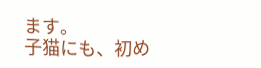ます。
子猫にも、初め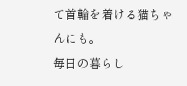て首輪を着ける猫ちゃんにも。
毎日の暮らし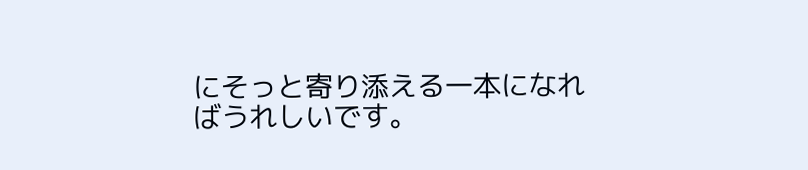にそっと寄り添える一本になればうれしいです。